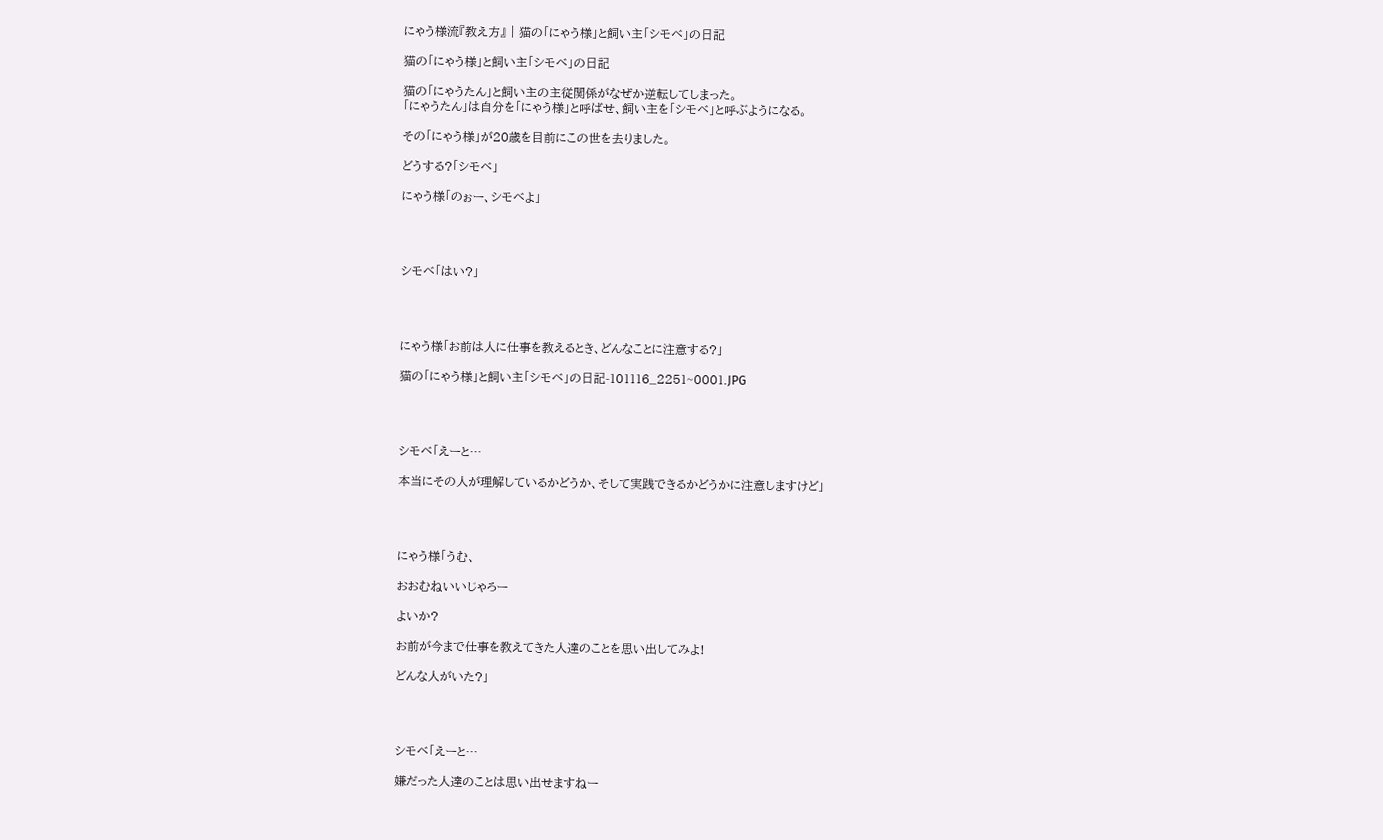にゃう様流『教え方』 | 猫の「にゃう様」と飼い主「シモベ」の日記

猫の「にゃう様」と飼い主「シモベ」の日記

猫の「にゃうたん」と飼い主の主従関係がなぜか逆転してしまった。
「にゃうたん」は自分を「にゃう様」と呼ばせ、飼い主を「シモベ」と呼ぶようになる。

その「にゃう様」が20歳を目前にこの世を去りました。

どうする?「シモベ」

にゃう様「のぉー、シモベよ」




シモベ「はい?」




にゃう様「お前は人に仕事を教えるとき、どんなことに注意する?」

猫の「にゃう様」と飼い主「シモベ」の日記-101116_2251~0001.JPG




シモベ「えーと…

本当にその人が理解しているかどうか、そして実践できるかどうかに注意しますけど」




にゃう様「うむ、

おおむねいいじゃろー

よいか?

お前が今まで仕事を教えてきた人達のことを思い出してみよ!

どんな人がいた?」




シモベ「えーと…

嫌だった人達のことは思い出せますねー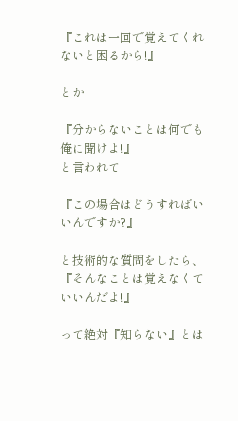『これは一回で覚えてくれないと困るから!』

とか

『分からないことは何でも俺に聞けよ!』
と言われて

『この場合はどうすればいいんですか?』

と技術的な質問をしたら、
『そんなことは覚えなくていいんだよ!』

って絶対『知らない』とは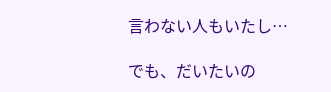言わない人もいたし…

でも、だいたいの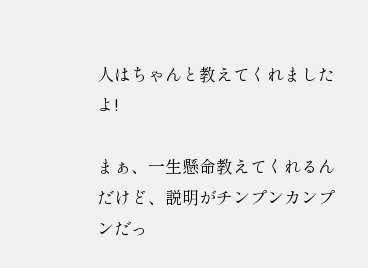人はちゃんと教えてくれましたよ!

まぁ、一生懸命教えてくれるんだけど、説明がチンプンカンプンだっ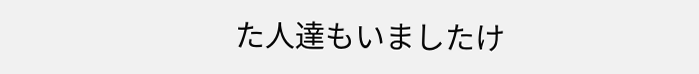た人達もいましたけ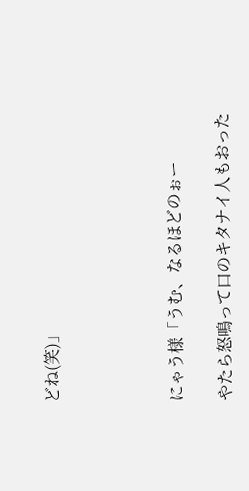どね(笑)」




にゃう様「うむ、なるほどのぉー

やたら怒鳴って口のキタナイ人もおった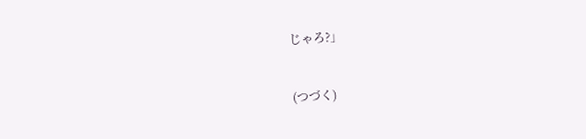じゃろ?」


(つづく)